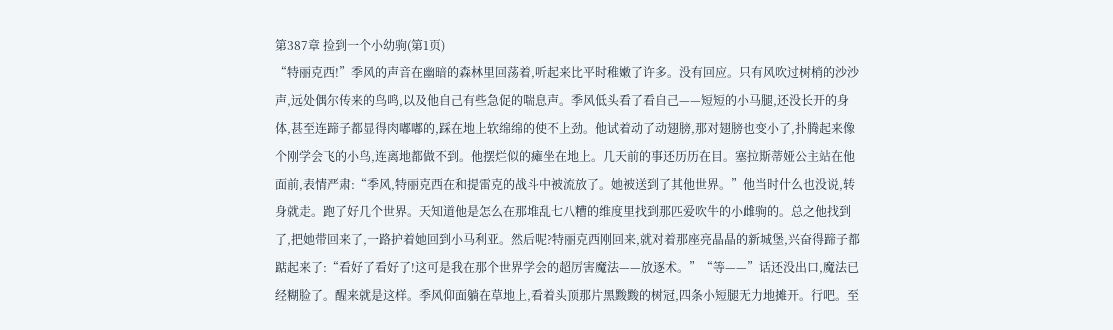第387章 捡到一个小幼驹(第1页)
“特丽克西!”季风的声音在幽暗的森林里回荡着,听起来比平时稚嫩了许多。没有回应。只有风吹过树梢的沙沙声,远处偶尔传来的鸟鸣,以及他自己有些急促的喘息声。季风低头看了看自己——短短的小马腿,还没长开的身体,甚至连蹄子都显得肉嘟嘟的,踩在地上软绵绵的使不上劲。他试着动了动翅膀,那对翅膀也变小了,扑腾起来像个刚学会飞的小鸟,连离地都做不到。他摆烂似的瘫坐在地上。几天前的事还历历在目。塞拉斯蒂娅公主站在他面前,表情严肃:“季风,特丽克西在和提雷克的战斗中被流放了。她被送到了其他世界。”他当时什么也没说,转身就走。跑了好几个世界。天知道他是怎么在那堆乱七八糟的维度里找到那匹爱吹牛的小雌驹的。总之他找到了,把她带回来了,一路护着她回到小马利亚。然后呢?特丽克西刚回来,就对着那座亮晶晶的新城堡,兴奋得蹄子都踮起来了:“看好了看好了!这可是我在那个世界学会的超厉害魔法——放逐术。”“等——”话还没出口,魔法已经糊脸了。醒来就是这样。季风仰面躺在草地上,看着头顶那片黑黢黢的树冠,四条小短腿无力地摊开。行吧。至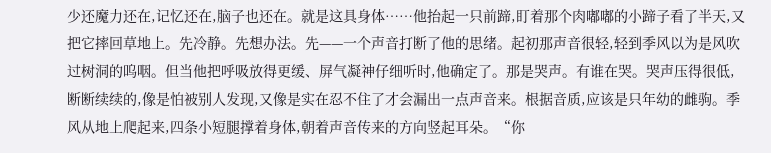少还魔力还在,记忆还在,脑子也还在。就是这具身体……他抬起一只前蹄,盯着那个肉嘟嘟的小蹄子看了半天,又把它摔回草地上。先冷静。先想办法。先——一个声音打断了他的思绪。起初那声音很轻,轻到季风以为是风吹过树洞的呜咽。但当他把呼吸放得更缓、屏气凝神仔细听时,他确定了。那是哭声。有谁在哭。哭声压得很低,断断续续的,像是怕被别人发现,又像是实在忍不住了才会漏出一点声音来。根据音质,应该是只年幼的雌驹。季风从地上爬起来,四条小短腿撑着身体,朝着声音传来的方向竖起耳朵。“你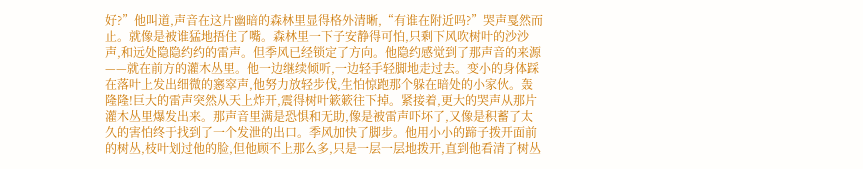好?”他叫道,声音在这片幽暗的森林里显得格外清晰,“有谁在附近吗?”哭声戛然而止。就像是被谁猛地捂住了嘴。森林里一下子安静得可怕,只剩下风吹树叶的沙沙声,和远处隐隐约约的雷声。但季风已经锁定了方向。他隐约感觉到了那声音的来源——就在前方的灌木丛里。他一边继续倾听,一边轻手轻脚地走过去。变小的身体踩在落叶上发出细微的窸窣声,他努力放轻步伐,生怕惊跑那个躲在暗处的小家伙。轰隆隆!巨大的雷声突然从天上炸开,震得树叶簌簌往下掉。紧接着,更大的哭声从那片灌木丛里爆发出来。那声音里满是恐惧和无助,像是被雷声吓坏了,又像是积蓄了太久的害怕终于找到了一个发泄的出口。季风加快了脚步。他用小小的蹄子拨开面前的树丛,枝叶划过他的脸,但他顾不上那么多,只是一层一层地拨开,直到他看清了树丛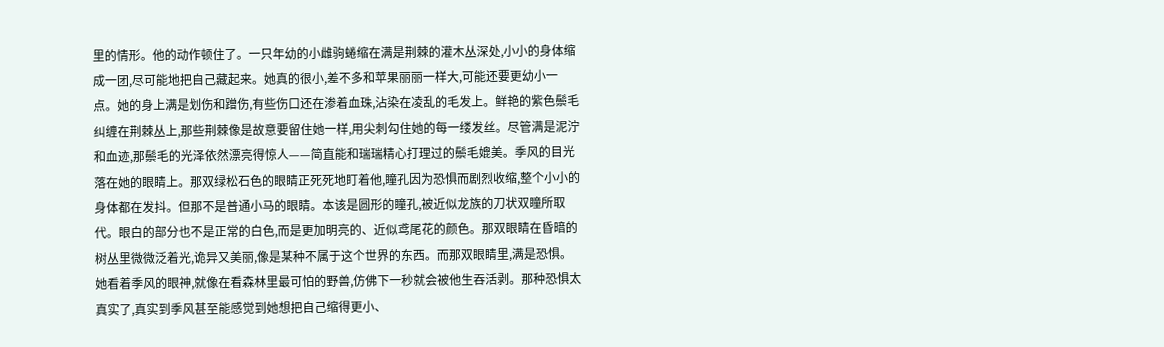里的情形。他的动作顿住了。一只年幼的小雌驹蜷缩在满是荆棘的灌木丛深处,小小的身体缩成一团,尽可能地把自己藏起来。她真的很小,差不多和苹果丽丽一样大,可能还要更幼小一点。她的身上满是划伤和蹭伤,有些伤口还在渗着血珠,沾染在凌乱的毛发上。鲜艳的紫色鬃毛纠缠在荆棘丛上,那些荆棘像是故意要留住她一样,用尖刺勾住她的每一缕发丝。尽管满是泥泞和血迹,那鬃毛的光泽依然漂亮得惊人——简直能和瑞瑞精心打理过的鬃毛媲美。季风的目光落在她的眼睛上。那双绿松石色的眼睛正死死地盯着他,瞳孔因为恐惧而剧烈收缩,整个小小的身体都在发抖。但那不是普通小马的眼睛。本该是圆形的瞳孔,被近似龙族的刀状双瞳所取代。眼白的部分也不是正常的白色,而是更加明亮的、近似鸢尾花的颜色。那双眼睛在昏暗的树丛里微微泛着光,诡异又美丽,像是某种不属于这个世界的东西。而那双眼睛里,满是恐惧。她看着季风的眼神,就像在看森林里最可怕的野兽,仿佛下一秒就会被他生吞活剥。那种恐惧太真实了,真实到季风甚至能感觉到她想把自己缩得更小、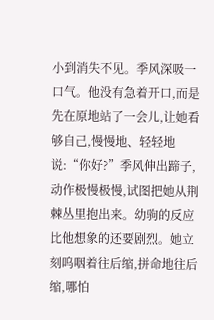小到消失不见。季风深吸一口气。他没有急着开口,而是先在原地站了一会儿,让她看够自己,慢慢地、轻轻地说:“你好?”季风伸出蹄子,动作极慢极慢,试图把她从荆棘丛里抱出来。幼驹的反应比他想象的还要剧烈。她立刻呜咽着往后缩,拼命地往后缩,哪怕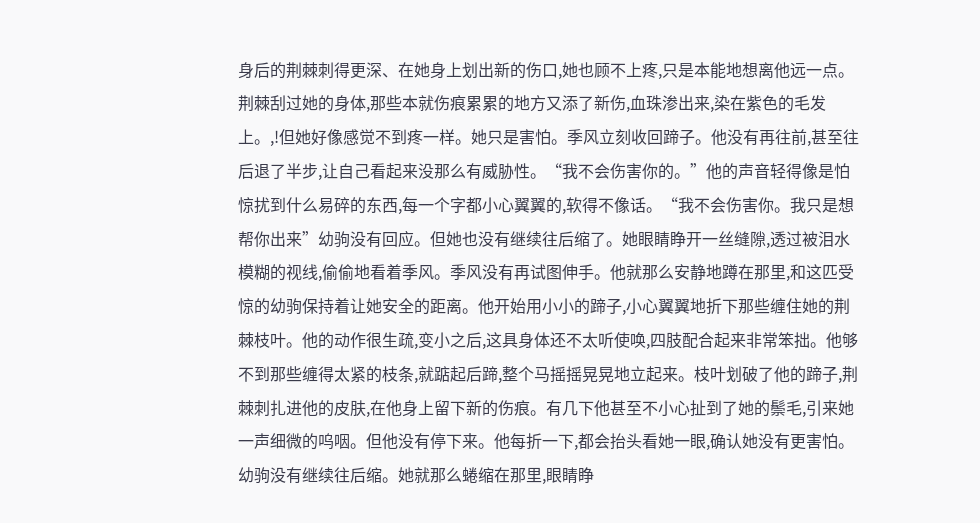身后的荆棘刺得更深、在她身上划出新的伤口,她也顾不上疼,只是本能地想离他远一点。荆棘刮过她的身体,那些本就伤痕累累的地方又添了新伤,血珠渗出来,染在紫色的毛发上。,!但她好像感觉不到疼一样。她只是害怕。季风立刻收回蹄子。他没有再往前,甚至往后退了半步,让自己看起来没那么有威胁性。“我不会伤害你的。”他的声音轻得像是怕惊扰到什么易碎的东西,每一个字都小心翼翼的,软得不像话。“我不会伤害你。我只是想帮你出来”幼驹没有回应。但她也没有继续往后缩了。她眼睛睁开一丝缝隙,透过被泪水模糊的视线,偷偷地看着季风。季风没有再试图伸手。他就那么安静地蹲在那里,和这匹受惊的幼驹保持着让她安全的距离。他开始用小小的蹄子,小心翼翼地折下那些缠住她的荆棘枝叶。他的动作很生疏,变小之后,这具身体还不太听使唤,四肢配合起来非常笨拙。他够不到那些缠得太紧的枝条,就踮起后蹄,整个马摇摇晃晃地立起来。枝叶划破了他的蹄子,荆棘刺扎进他的皮肤,在他身上留下新的伤痕。有几下他甚至不小心扯到了她的鬃毛,引来她一声细微的呜咽。但他没有停下来。他每折一下,都会抬头看她一眼,确认她没有更害怕。幼驹没有继续往后缩。她就那么蜷缩在那里,眼睛睁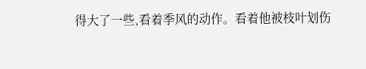得大了一些,看着季风的动作。看着他被枝叶划伤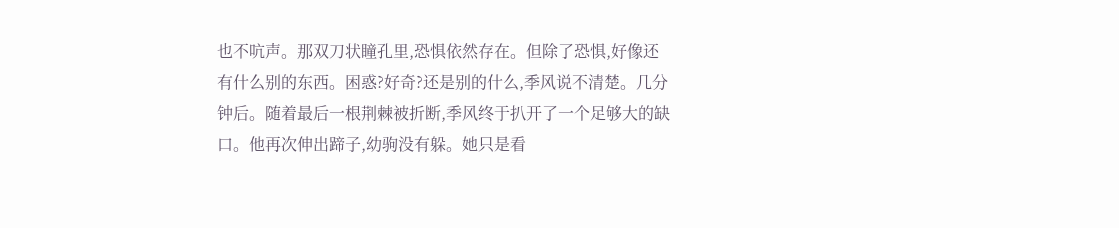也不吭声。那双刀状瞳孔里,恐惧依然存在。但除了恐惧,好像还有什么别的东西。困惑?好奇?还是别的什么,季风说不清楚。几分钟后。随着最后一根荆棘被折断,季风终于扒开了一个足够大的缺口。他再次伸出蹄子,幼驹没有躲。她只是看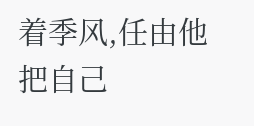着季风,任由他把自己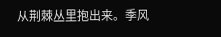从荆棘丛里抱出来。季风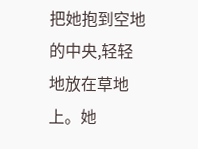把她抱到空地的中央,轻轻地放在草地上。她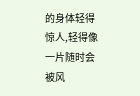的身体轻得惊人,轻得像一片随时会被风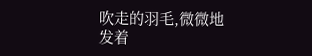吹走的羽毛,微微地发着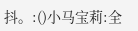抖。:()小马宝莉:全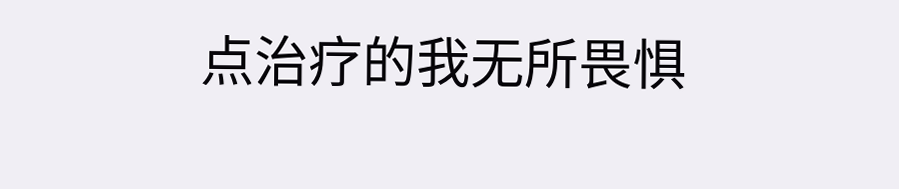点治疗的我无所畏惧